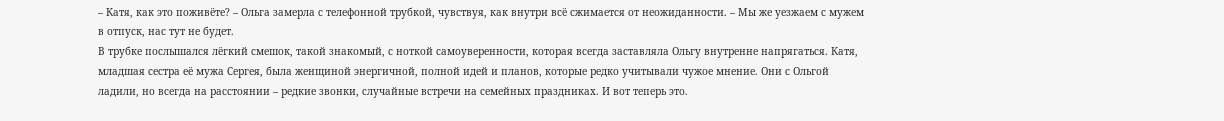– Катя, как это поживёте? – Ольга замерла с телефонной трубкой, чувствуя, как внутри всё сжимается от неожиданности. – Мы же уезжаем с мужем в отпуск, нас тут не будет.
В трубке послышался лёгкий смешок, такой знакомый, с ноткой самоуверенности, которая всегда заставляла Ольгу внутренне напрягаться. Катя, младшая сестра её мужа Сергея, была женщиной энергичной, полной идей и планов, которые редко учитывали чужое мнение. Они с Ольгой ладили, но всегда на расстоянии – редкие звонки, случайные встречи на семейных праздниках. И вот теперь это.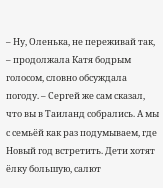– Ну, Оленька, не переживай так, – продолжала Катя бодрым голосом, словно обсуждала погоду. – Сергей же сам сказал, что вы в Таиланд собрались. А мы с семьёй как раз подумываем, где Новый год встретить. Дети хотят ёлку большую, салют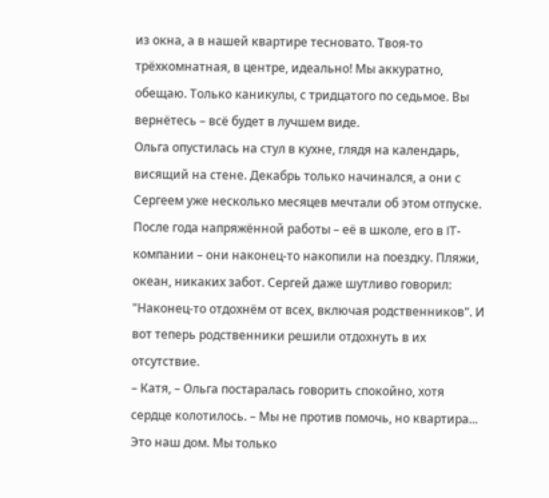из окна, а в нашей квартире тесновато. Твоя-то трёхкомнатная, в центре, идеально! Мы аккуратно, обещаю. Только каникулы, с тридцатого по седьмое. Вы вернётесь – всё будет в лучшем виде.
Ольга опустилась на стул в кухне, глядя на календарь, висящий на стене. Декабрь только начинался, а они с Сергеем уже несколько месяцев мечтали об этом отпуске. После года напряжённой работы – её в школе, его в IT-компании – они наконец-то накопили на поездку. Пляжи, океан, никаких забот. Сергей даже шутливо говорил: "Наконец-то отдохнём от всех, включая родственников". И вот теперь родственники решили отдохнуть в их отсутствие.
– Катя, – Ольга постаралась говорить спокойно, хотя сердце колотилось. – Мы не против помочь, но квартира... Это наш дом. Мы только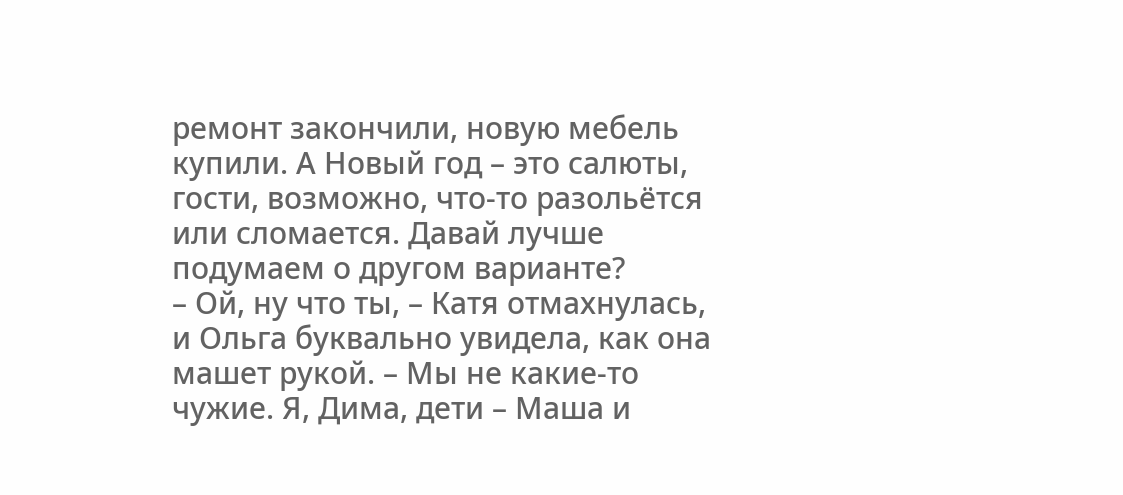ремонт закончили, новую мебель купили. А Новый год – это салюты, гости, возможно, что-то разольётся или сломается. Давай лучше подумаем о другом варианте?
– Ой, ну что ты, – Катя отмахнулась, и Ольга буквально увидела, как она машет рукой. – Мы не какие-то чужие. Я, Дима, дети – Маша и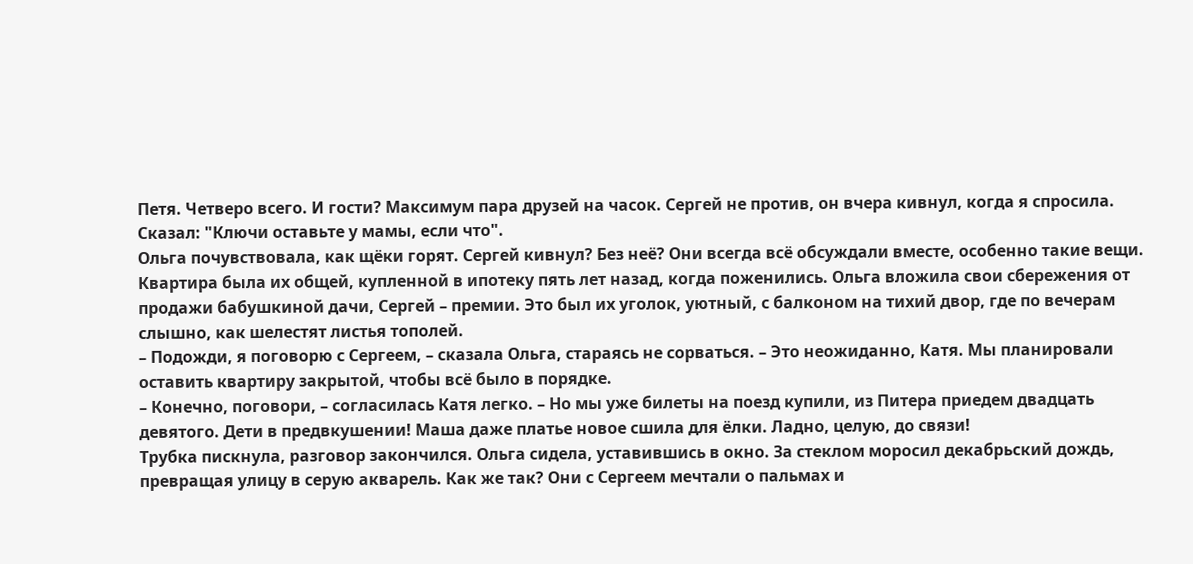Петя. Четверо всего. И гости? Максимум пара друзей на часок. Сергей не против, он вчера кивнул, когда я спросила. Сказал: "Ключи оставьте у мамы, если что".
Ольга почувствовала, как щёки горят. Сергей кивнул? Без неё? Они всегда всё обсуждали вместе, особенно такие вещи. Квартира была их общей, купленной в ипотеку пять лет назад, когда поженились. Ольга вложила свои сбережения от продажи бабушкиной дачи, Сергей – премии. Это был их уголок, уютный, с балконом на тихий двор, где по вечерам слышно, как шелестят листья тополей.
– Подожди, я поговорю с Сергеем, – сказала Ольга, стараясь не сорваться. – Это неожиданно, Катя. Мы планировали оставить квартиру закрытой, чтобы всё было в порядке.
– Конечно, поговори, – согласилась Катя легко. – Но мы уже билеты на поезд купили, из Питера приедем двадцать девятого. Дети в предвкушении! Маша даже платье новое сшила для ёлки. Ладно, целую, до связи!
Трубка пискнула, разговор закончился. Ольга сидела, уставившись в окно. За стеклом моросил декабрьский дождь, превращая улицу в серую акварель. Как же так? Они с Сергеем мечтали о пальмах и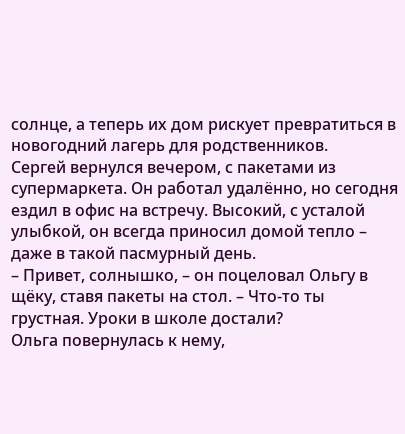солнце, а теперь их дом рискует превратиться в новогодний лагерь для родственников.
Сергей вернулся вечером, с пакетами из супермаркета. Он работал удалённо, но сегодня ездил в офис на встречу. Высокий, с усталой улыбкой, он всегда приносил домой тепло – даже в такой пасмурный день.
– Привет, солнышко, – он поцеловал Ольгу в щёку, ставя пакеты на стол. – Что-то ты грустная. Уроки в школе достали?
Ольга повернулась к нему,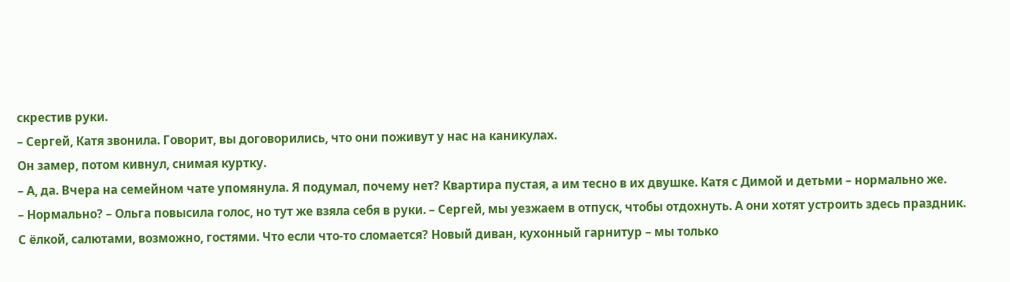скрестив руки.
– Сергей, Катя звонила. Говорит, вы договорились, что они поживут у нас на каникулах.
Он замер, потом кивнул, снимая куртку.
– А, да. Вчера на семейном чате упомянула. Я подумал, почему нет? Квартира пустая, а им тесно в их двушке. Катя с Димой и детьми – нормально же.
– Нормально? – Ольга повысила голос, но тут же взяла себя в руки. – Сергей, мы уезжаем в отпуск, чтобы отдохнуть. А они хотят устроить здесь праздник. С ёлкой, салютами, возможно, гостями. Что если что-то сломается? Новый диван, кухонный гарнитур – мы только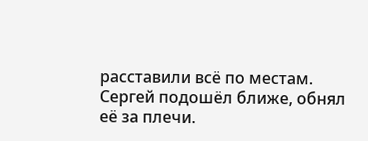расставили всё по местам.
Сергей подошёл ближе, обнял её за плечи.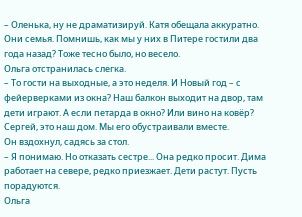– Оленька, ну не драматизируй. Катя обещала аккуратно. Они семья. Помнишь, как мы у них в Питере гостили два года назад? Тоже тесно было, но весело.
Ольга отстранилась слегка.
– То гости на выходные, а это неделя. И Новый год – с фейерверками из окна? Наш балкон выходит на двор, там дети играют. А если петарда в окно? Или вино на ковёр? Сергей, это наш дом. Мы его обустраивали вместе.
Он вздохнул, садясь за стол.
– Я понимаю. Но отказать сестре... Она редко просит. Дима работает на севере, редко приезжает. Дети растут. Пусть порадуются.
Ольга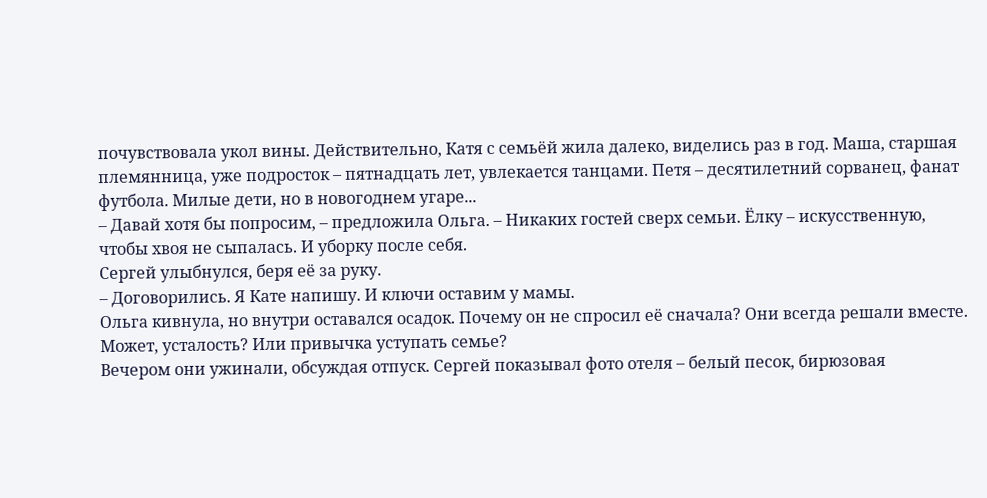почувствовала укол вины. Действительно, Катя с семьёй жила далеко, виделись раз в год. Маша, старшая племянница, уже подросток – пятнадцать лет, увлекается танцами. Петя – десятилетний сорванец, фанат футбола. Милые дети, но в новогоднем угаре...
– Давай хотя бы попросим, – предложила Ольга. – Никаких гостей сверх семьи. Ёлку – искусственную, чтобы хвоя не сыпалась. И уборку после себя.
Сергей улыбнулся, беря её за руку.
– Договорились. Я Кате напишу. И ключи оставим у мамы.
Ольга кивнула, но внутри оставался осадок. Почему он не спросил её сначала? Они всегда решали вместе. Может, усталость? Или привычка уступать семье?
Вечером они ужинали, обсуждая отпуск. Сергей показывал фото отеля – белый песок, бирюзовая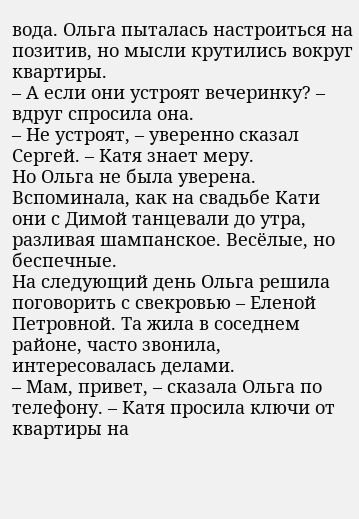вода. Ольга пыталась настроиться на позитив, но мысли крутились вокруг квартиры.
– А если они устроят вечеринку? – вдруг спросила она.
– Не устроят, – уверенно сказал Сергей. – Катя знает меру.
Но Ольга не была уверена. Вспоминала, как на свадьбе Кати они с Димой танцевали до утра, разливая шампанское. Весёлые, но беспечные.
На следующий день Ольга решила поговорить с свекровью – Еленой Петровной. Та жила в соседнем районе, часто звонила, интересовалась делами.
– Мам, привет, – сказала Ольга по телефону. – Катя просила ключи от квартиры на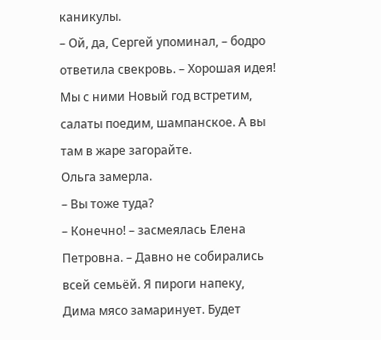каникулы.
– Ой, да, Сергей упоминал, – бодро ответила свекровь. – Хорошая идея! Мы с ними Новый год встретим, салаты поедим, шампанское. А вы там в жаре загорайте.
Ольга замерла.
– Вы тоже туда?
– Конечно! – засмеялась Елена Петровна. – Давно не собирались всей семьёй. Я пироги напеку, Дима мясо замаринует. Будет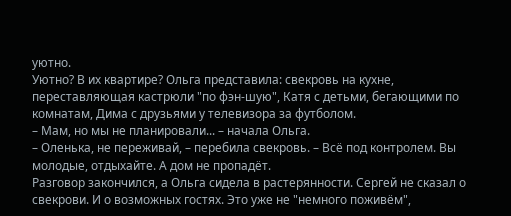уютно.
Уютно? В их квартире? Ольга представила: свекровь на кухне, переставляющая кастрюли "по фэн-шую", Катя с детьми, бегающими по комнатам, Дима с друзьями у телевизора за футболом.
– Мам, но мы не планировали... – начала Ольга.
– Оленька, не переживай, – перебила свекровь. – Всё под контролем. Вы молодые, отдыхайте. А дом не пропадёт.
Разговор закончился, а Ольга сидела в растерянности. Сергей не сказал о свекрови. И о возможных гостях. Это уже не "немного поживём",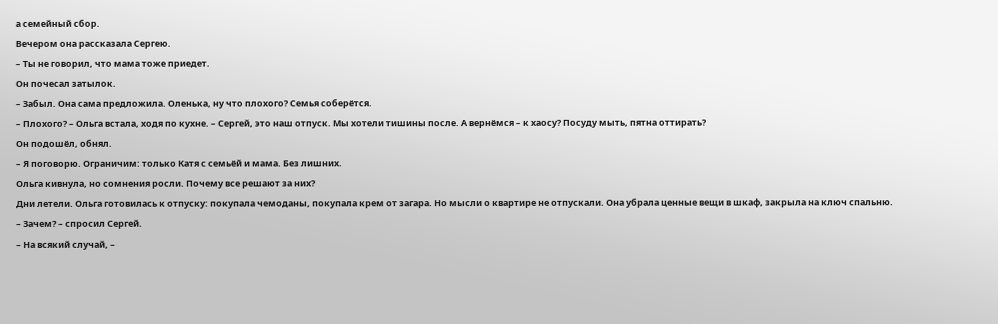а семейный сбор.
Вечером она рассказала Сергею.
– Ты не говорил, что мама тоже приедет.
Он почесал затылок.
– Забыл. Она сама предложила. Оленька, ну что плохого? Семья соберётся.
– Плохого? – Ольга встала, ходя по кухне. – Сергей, это наш отпуск. Мы хотели тишины после. А вернёмся – к хаосу? Посуду мыть, пятна оттирать?
Он подошёл, обнял.
– Я поговорю. Ограничим: только Катя с семьёй и мама. Без лишних.
Ольга кивнула, но сомнения росли. Почему все решают за них?
Дни летели. Ольга готовилась к отпуску: покупала чемоданы, покупала крем от загара. Но мысли о квартире не отпускали. Она убрала ценные вещи в шкаф, закрыла на ключ спальню.
– Зачем? – спросил Сергей.
– На всякий случай, –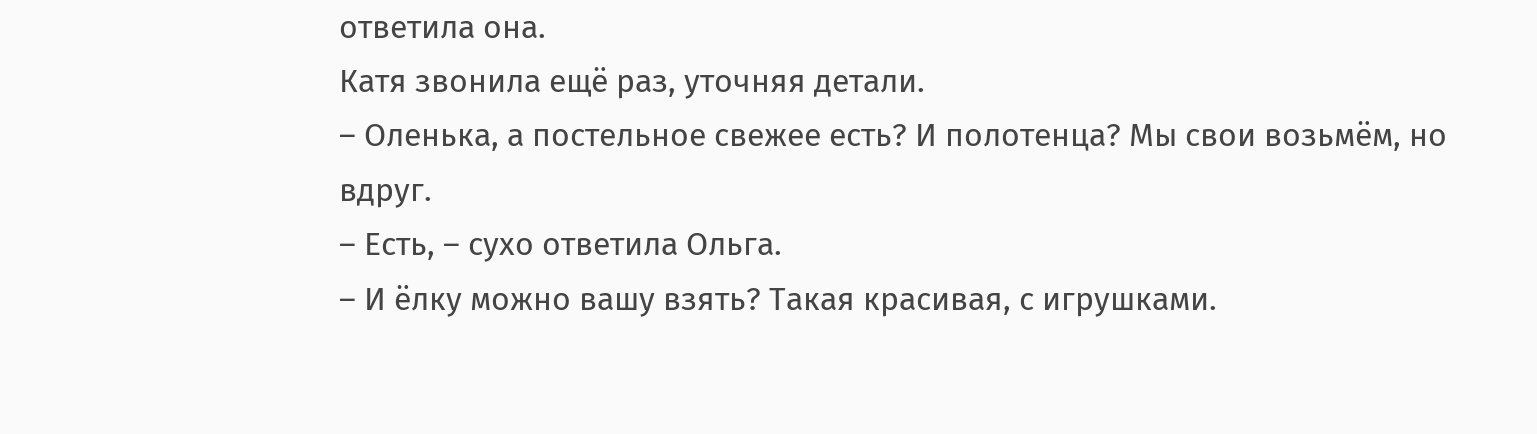ответила она.
Катя звонила ещё раз, уточняя детали.
– Оленька, а постельное свежее есть? И полотенца? Мы свои возьмём, но вдруг.
– Есть, – сухо ответила Ольга.
– И ёлку можно вашу взять? Такая красивая, с игрушками.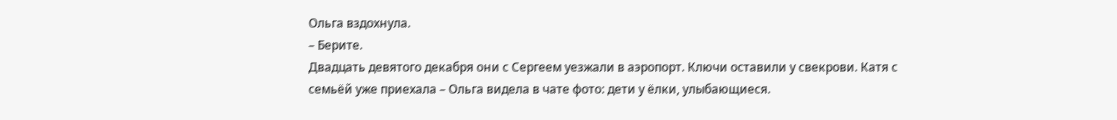Ольга вздохнула.
– Берите.
Двадцать девятого декабря они с Сергеем уезжали в аэропорт. Ключи оставили у свекрови. Катя с семьёй уже приехала – Ольга видела в чате фото: дети у ёлки, улыбающиеся.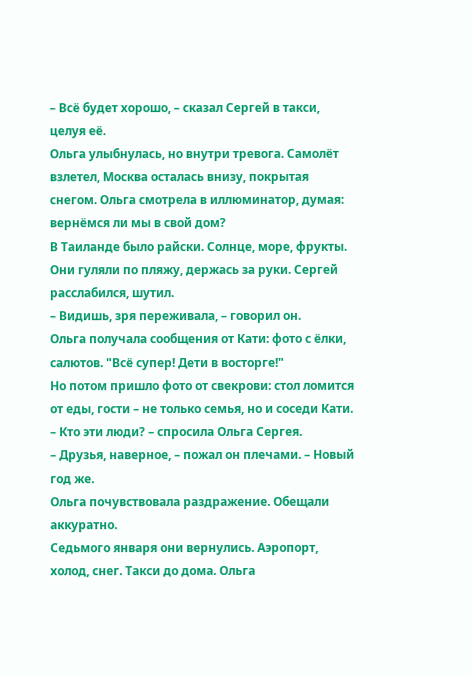– Всё будет хорошо, – сказал Сергей в такси, целуя её.
Ольга улыбнулась, но внутри тревога. Самолёт взлетел, Москва осталась внизу, покрытая снегом. Ольга смотрела в иллюминатор, думая: вернёмся ли мы в свой дом?
В Таиланде было райски. Солнце, море, фрукты. Они гуляли по пляжу, держась за руки. Сергей расслабился, шутил.
– Видишь, зря переживала, – говорил он.
Ольга получала сообщения от Кати: фото с ёлки, салютов. "Всё супер! Дети в восторге!"
Но потом пришло фото от свекрови: стол ломится от еды, гости – не только семья, но и соседи Кати.
– Кто эти люди? – спросила Ольга Сергея.
– Друзья, наверное, – пожал он плечами. – Новый год же.
Ольга почувствовала раздражение. Обещали аккуратно.
Седьмого января они вернулись. Аэропорт, холод, снег. Такси до дома. Ольга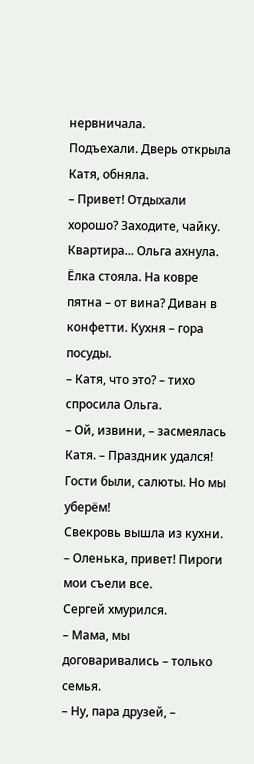нервничала.
Подъехали. Дверь открыла Катя, обняла.
– Привет! Отдыхали хорошо? Заходите, чайку.
Квартира... Ольга ахнула. Ёлка стояла. На ковре пятна – от вина? Диван в конфетти. Кухня – гора посуды.
– Катя, что это? – тихо спросила Ольга.
– Ой, извини, – засмеялась Катя. – Праздник удался! Гости были, салюты. Но мы уберём!
Свекровь вышла из кухни.
– Оленька, привет! Пироги мои съели все.
Сергей хмурился.
– Мама, мы договаривались – только семья.
– Ну, пара друзей, –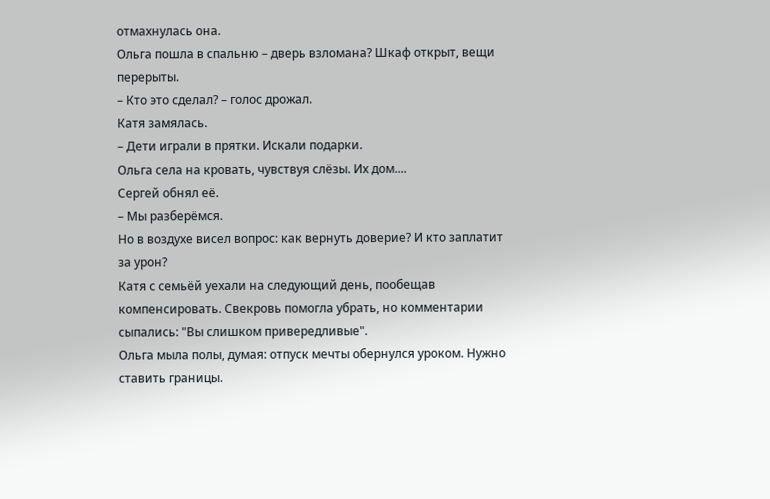отмахнулась она.
Ольга пошла в спальню – дверь взломана? Шкаф открыт, вещи перерыты.
– Кто это сделал? – голос дрожал.
Катя замялась.
– Дети играли в прятки. Искали подарки.
Ольга села на кровать, чувствуя слёзы. Их дом....
Сергей обнял её.
– Мы разберёмся.
Но в воздухе висел вопрос: как вернуть доверие? И кто заплатит за урон?
Катя с семьёй уехали на следующий день, пообещав компенсировать. Свекровь помогла убрать, но комментарии сыпались: "Вы слишком привередливые".
Ольга мыла полы, думая: отпуск мечты обернулся уроком. Нужно ставить границы.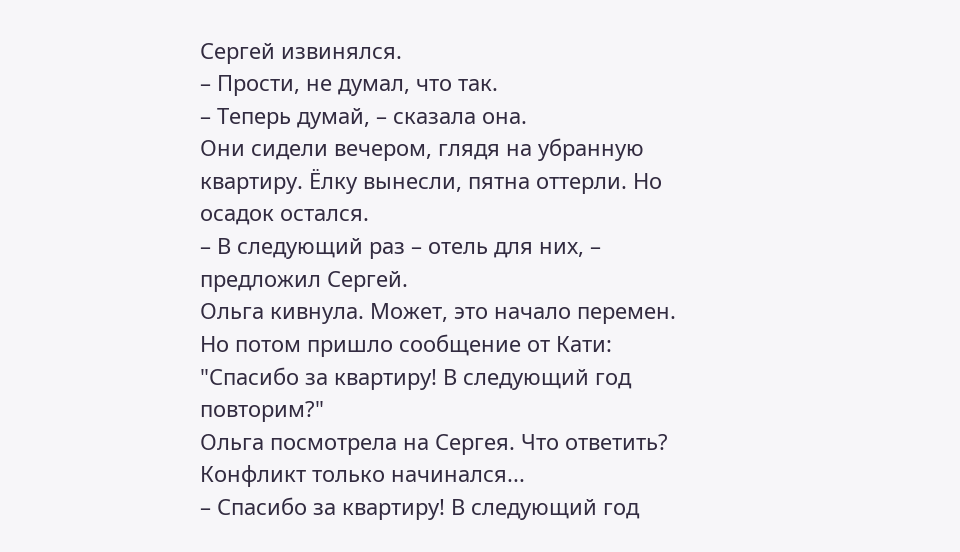Сергей извинялся.
– Прости, не думал, что так.
– Теперь думай, – сказала она.
Они сидели вечером, глядя на убранную квартиру. Ёлку вынесли, пятна оттерли. Но осадок остался.
– В следующий раз – отель для них, – предложил Сергей.
Ольга кивнула. Может, это начало перемен.
Но потом пришло сообщение от Кати: "Спасибо за квартиру! В следующий год повторим?"
Ольга посмотрела на Сергея. Что ответить? Конфликт только начинался...
– Спасибо за квартиру! В следующий год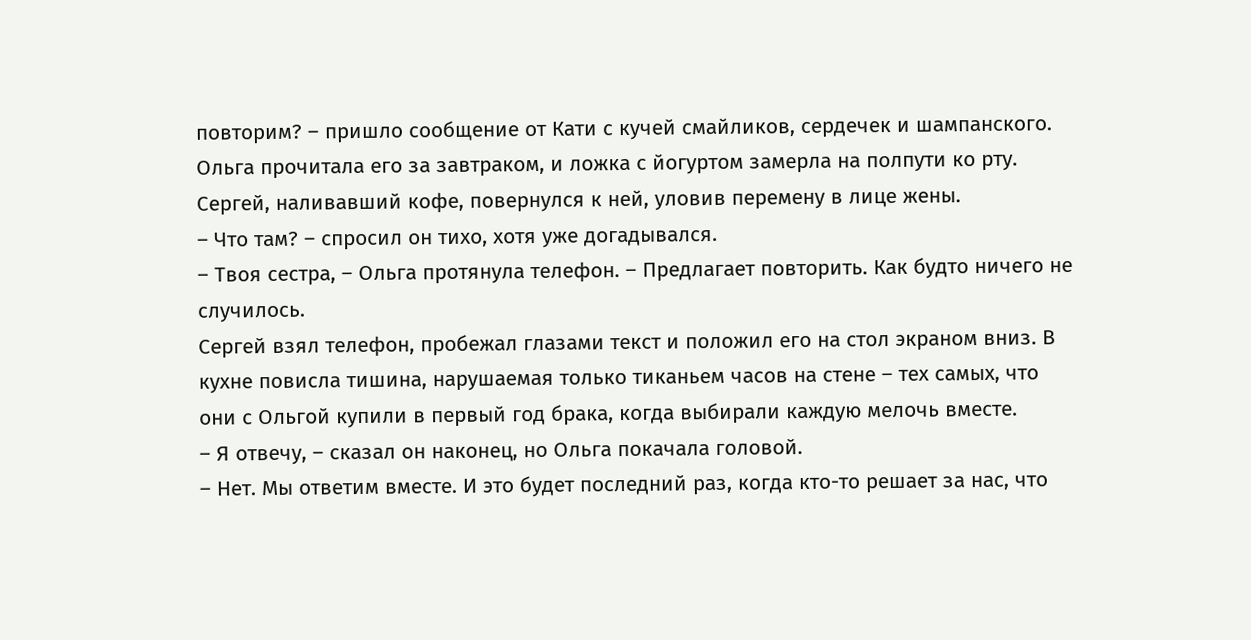повторим? – пришло сообщение от Кати с кучей смайликов, сердечек и шампанского.
Ольга прочитала его за завтраком, и ложка с йогуртом замерла на полпути ко рту. Сергей, наливавший кофе, повернулся к ней, уловив перемену в лице жены.
– Что там? – спросил он тихо, хотя уже догадывался.
– Твоя сестра, – Ольга протянула телефон. – Предлагает повторить. Как будто ничего не случилось.
Сергей взял телефон, пробежал глазами текст и положил его на стол экраном вниз. В кухне повисла тишина, нарушаемая только тиканьем часов на стене – тех самых, что они с Ольгой купили в первый год брака, когда выбирали каждую мелочь вместе.
– Я отвечу, – сказал он наконец, но Ольга покачала головой.
– Нет. Мы ответим вместе. И это будет последний раз, когда кто-то решает за нас, что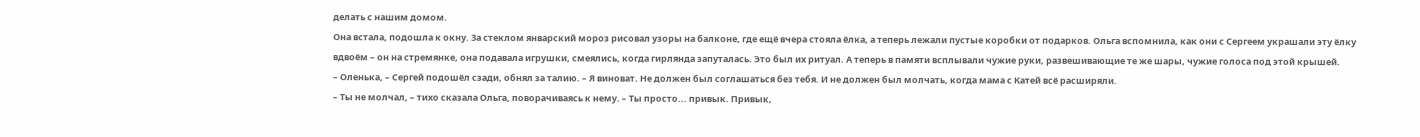делать с нашим домом.
Она встала, подошла к окну. За стеклом январский мороз рисовал узоры на балконе, где ещё вчера стояла ёлка, а теперь лежали пустые коробки от подарков. Ольга вспомнила, как они с Сергеем украшали эту ёлку вдвоём – он на стремянке, она подавала игрушки, смеялись, когда гирлянда запуталась. Это был их ритуал. А теперь в памяти всплывали чужие руки, развешивающие те же шары, чужие голоса под этой крышей.
– Оленька, – Сергей подошёл сзади, обнял за талию. – Я виноват. Не должен был соглашаться без тебя. И не должен был молчать, когда мама с Катей всё расширяли.
– Ты не молчал, – тихо сказала Ольга, поворачиваясь к нему. – Ты просто... привык. Привык,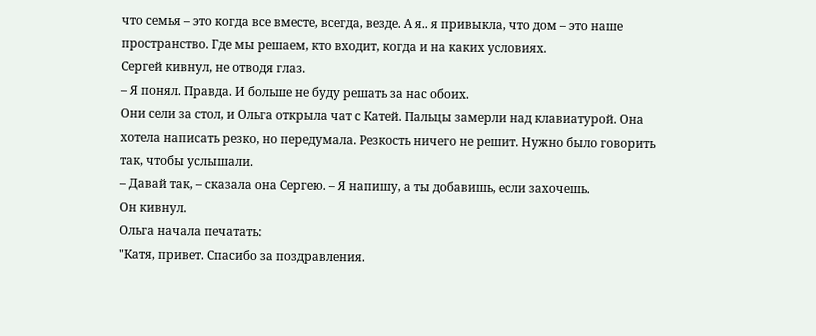что семья – это когда все вместе, всегда, везде. А я.. я привыкла, что дом – это наше пространство. Где мы решаем, кто входит, когда и на каких условиях.
Сергей кивнул, не отводя глаз.
– Я понял. Правда. И больше не буду решать за нас обоих.
Они сели за стол, и Ольга открыла чат с Катей. Пальцы замерли над клавиатурой. Она хотела написать резко, но передумала. Резкость ничего не решит. Нужно было говорить так, чтобы услышали.
– Давай так, – сказала она Сергею. – Я напишу, а ты добавишь, если захочешь.
Он кивнул.
Ольга начала печатать:
"Катя, привет. Спасибо за поздравления.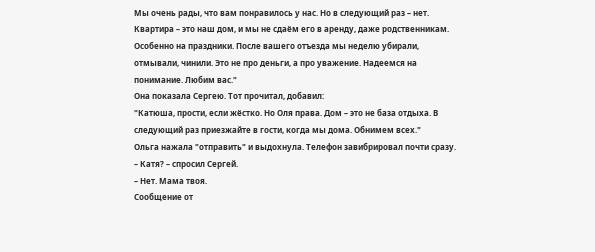Мы очень рады, что вам понравилось у нас. Но в следующий раз – нет. Квартира – это наш дом, и мы не сдаём его в аренду, даже родственникам. Особенно на праздники. После вашего отъезда мы неделю убирали, отмывали, чинили. Это не про деньги, а про уважение. Надеемся на понимание. Любим вас."
Она показала Сергею. Тот прочитал, добавил:
"Катюша, прости, если жёстко. Но Оля права. Дом – это не база отдыха. В следующий раз приезжайте в гости, когда мы дома. Обнимем всех."
Ольга нажала "отправить" и выдохнула. Телефон завибрировал почти сразу.
– Катя? – спросил Сергей.
– Нет. Мама твоя.
Сообщение от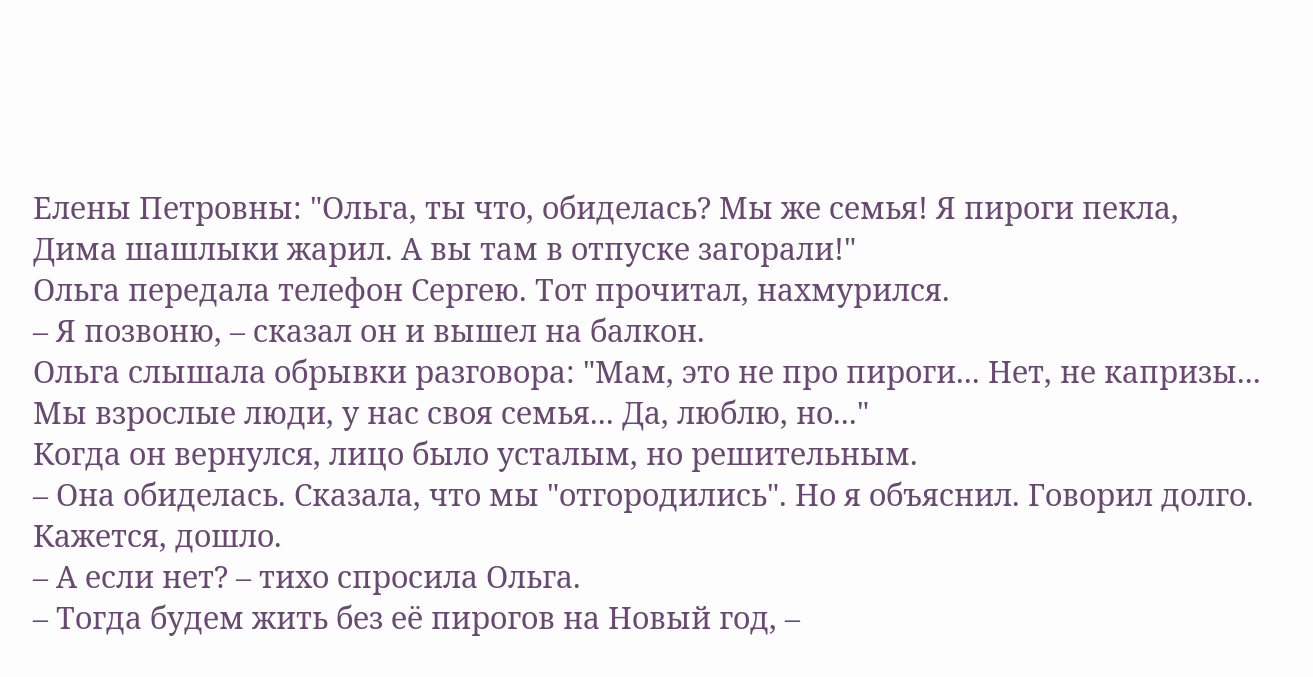Елены Петровны: "Ольга, ты что, обиделась? Мы же семья! Я пироги пекла, Дима шашлыки жарил. А вы там в отпуске загорали!"
Ольга передала телефон Сергею. Тот прочитал, нахмурился.
– Я позвоню, – сказал он и вышел на балкон.
Ольга слышала обрывки разговора: "Мам, это не про пироги... Нет, не капризы... Мы взрослые люди, у нас своя семья... Да, люблю, но..."
Когда он вернулся, лицо было усталым, но решительным.
– Она обиделась. Сказала, что мы "отгородились". Но я объяснил. Говорил долго. Кажется, дошло.
– А если нет? – тихо спросила Ольга.
– Тогда будем жить без её пирогов на Новый год, –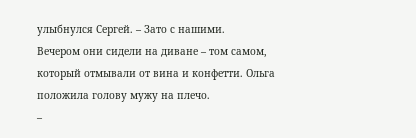улыбнулся Сергей. – Зато с нашими.
Вечером они сидели на диване – том самом, который отмывали от вина и конфетти. Ольга положила голову мужу на плечо.
–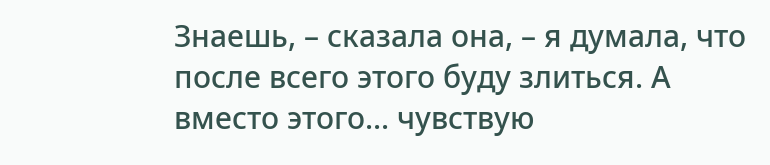Знаешь, – сказала она, – я думала, что после всего этого буду злиться. А вместо этого... чувствую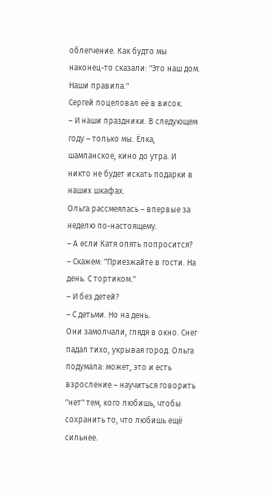облегчение. Как будто мы наконец-то сказали: "Это наш дом. Наши правила."
Сергей поцеловал её в висок.
– И наши праздники. В следующем году – только мы. Ёлка, шампанское, кино до утра. И никто не будет искать подарки в наших шкафах.
Ольга рассмеялась – впервые за неделю по-настоящему.
– А если Катя опять попросится?
– Скажем: "Приезжайте в гости. На день. С тортиком."
– И без детей?
– С детьми. Но на день.
Они замолчали, глядя в окно. Снег падал тихо, укрывая город. Ольга подумала: может, это и есть взросление – научиться говорить "нет" тем, кого любишь, чтобы сохранить то, что любишь ещё сильнее.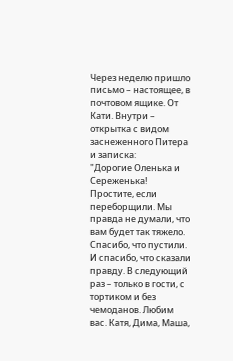Через неделю пришло письмо – настоящее, в почтовом ящике. От Кати. Внутри – открытка с видом заснеженного Питера и записка:
"Дорогие Оленька и Сереженька! Простите, если переборщили. Мы правда не думали, что вам будет так тяжело. Спасибо, что пустили. И спасибо, что сказали правду. В следующий раз – только в гости, с тортиком и без чемоданов. Любим вас. Катя, Дима, Маша,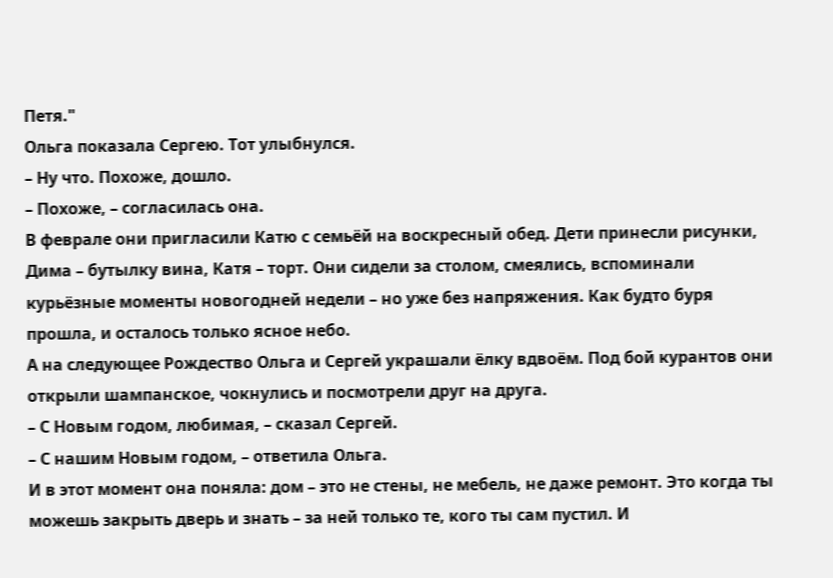Петя."
Ольга показала Сергею. Тот улыбнулся.
– Ну что. Похоже, дошло.
– Похоже, – согласилась она.
В феврале они пригласили Катю с семьёй на воскресный обед. Дети принесли рисунки, Дима – бутылку вина, Катя – торт. Они сидели за столом, смеялись, вспоминали курьёзные моменты новогодней недели – но уже без напряжения. Как будто буря прошла, и осталось только ясное небо.
А на следующее Рождество Ольга и Сергей украшали ёлку вдвоём. Под бой курантов они открыли шампанское, чокнулись и посмотрели друг на друга.
– С Новым годом, любимая, – сказал Сергей.
– С нашим Новым годом, – ответила Ольга.
И в этот момент она поняла: дом – это не стены, не мебель, не даже ремонт. Это когда ты можешь закрыть дверь и знать – за ней только те, кого ты сам пустил. И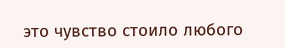это чувство стоило любого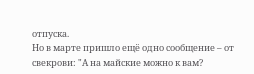отпуска.
Но в марте пришло ещё одно сообщение – от свекрови: "А на майские можно к вам?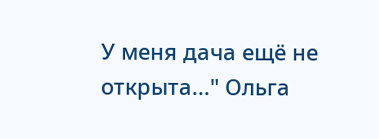У меня дача ещё не открыта..." Ольга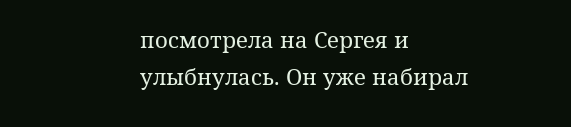посмотрела на Сергея и улыбнулась. Он уже набирал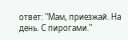ответ: "Мам, приезжай. На день. С пирогами."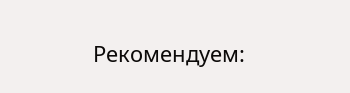Рекомендуем: